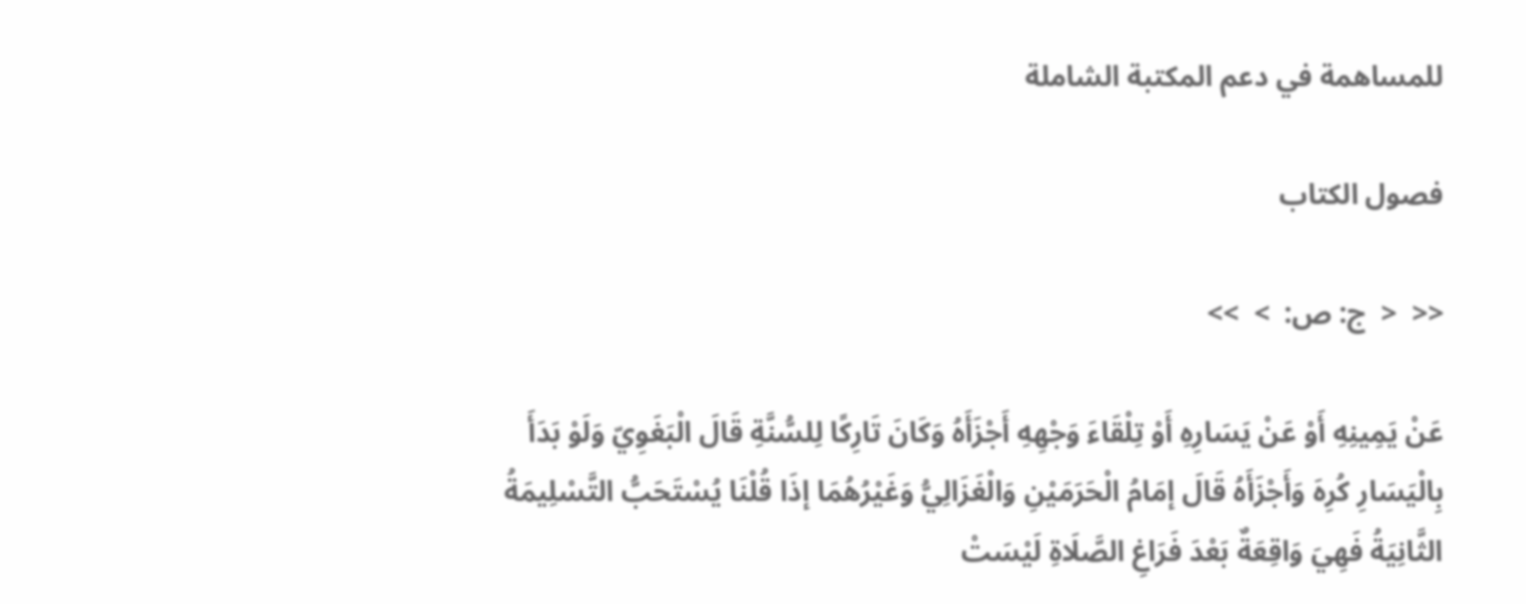للمساهمة في دعم المكتبة الشاملة

فصول الكتاب

<<  <  ج: ص:  >  >>

عَنْ يَمِينِهِ أَوْ عَنْ يَسَارِهِ أَوْ تِلْقَاءَ وَجْهِهِ أَجْزَأَهُ وَكَانَ تَارِكًا لِلسُّنَّةِ قَالَ الْبَغَوِيّ وَلَوْ بَدَأَ بِالْيَسَارِ كُرِهَ وَأَجْزَأَهُ قَالَ إمَامُ الْحَرَمَيْنِ وَالْغَزَالِيُّ وَغَيْرُهُمَا إذَا قُلْنَا يُسْتَحَبُّ التَّسْلِيمَةُ الثَّانِيَةُ فَهِيَ وَاقِعَةٌ بَعْدَ فَرَاغِ الصَّلَاةِ لَيْسَتْ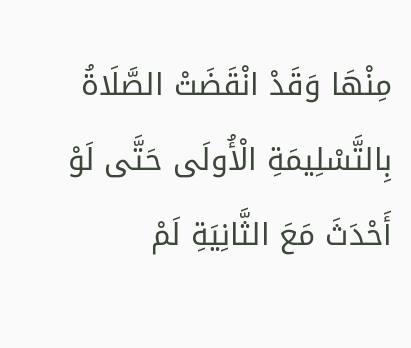مِنْهَا وَقَدْ انْقَضَتْ الصَّلَاةُ بِالتَّسْلِيمَةِ الْأُولَى حَتَّى لَوْ أَحْدَثَ مَعَ الثَّانِيَةِ لَمْ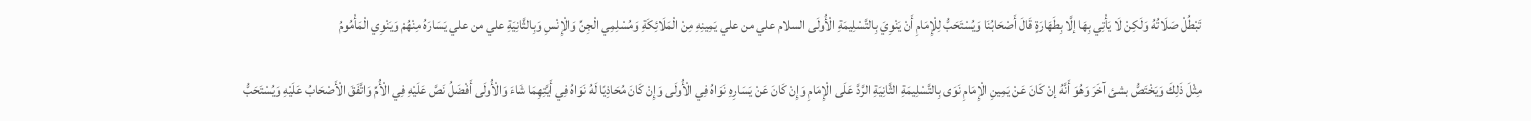تَبْطُلْ صَلَاتُهُ وَلَكِنْ لَا يَأْتِي بِهَا إلَّا بِطَهَارَةٍ قَالَ أَصْحَابُنَا وَيُسْتَحَبُّ لِلْإِمَامِ أَنْ يَنْوِيَ بِالتَّسْلِيمَةِ الْأُولَى السلام علي من علي يَمِينِهِ مِنْ الْمَلَائِكَةِ وَمُسْلِمِي الْجِنِّ وَالْإِنْسِ وَبِالثَّانِيَةِ علي من علي يَسَارَهُ مِنْهُمْ وَيَنْوِي الْمَأْمُومُ

مِثْلَ ذَلِكَ وَيَخْتَصُّ بشئ آخَرَ وَهُوَ أَنَّهُ إنْ كَانَ عَنْ يَمِينِ الْإِمَامِ نَوَى بِالتَّسْلِيمَةِ الثَّانِيَةِ الرَّدَّ عَلَى الْإِمَامِ وَإِنْ كَانَ عَنْ يَسَارِهِ نَوَاهُ فِي الْأُولَى وَإِنْ كَانَ مُحَاذِيًا لَهُ نَوَاهُ فِي أَيَّتِهِمَا شَاءَ وَالْأُولَى أَفْضَلُ نَصَّ عَلَيْهِ فِي الْأُمِّ وَاتَّفَقَ الْأَصْحَابُ عَلَيْهِ وَيُسْتَحَبُّ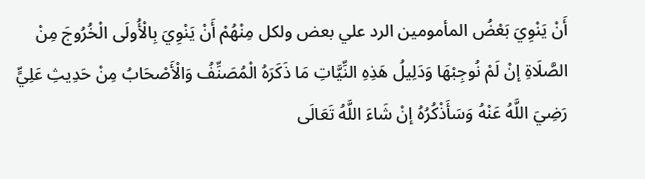أَنْ يَنْوِيَ بَعْضُ المأمومين الرد علي بعض ولكل مِنْهُمْ أَنْ يَنْوِيَ بِالْأُولَى الْخُرُوجَ مِنْ الصَّلَاةِ إنْ لَمْ نُوجِبْهَا وَدَلِيلُ هَذِهِ النِّيَّاتِ مَا ذَكَرَهُ الْمُصَنِّفُ وَالْأَصْحَابُ مِنْ حَدِيثِ عَلِيٍّ رَضِيَ اللَّهُ عَنْهُ وَسَأَذْكُرُهُ إنْ شَاءَ اللَّهُ تَعَالَى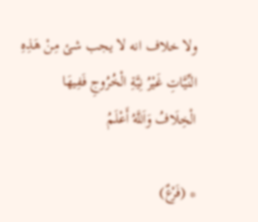ولا خلاف انه لا يجب شئ مِنْ هَذِهِ النِّيَّاتِ غَيْرُ نِيَّةِ الْخُرُوجِ فَفِيهَا الْخِلَافُ وَاَللَّهُ أَعْلَمُ

* (فَرْعٌ)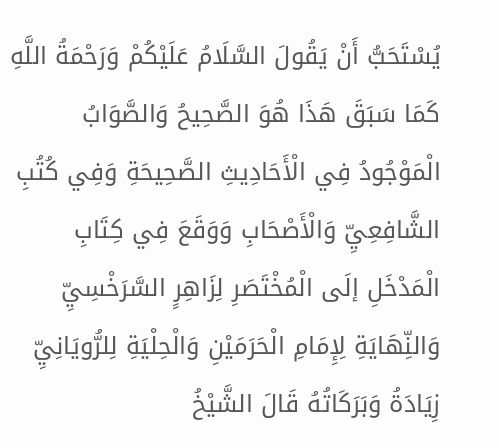يُسْتَحَبُّ أَنْ يَقُولَ السَّلَامُ عَلَيْكُمْ وَرَحْمَةُ اللَّهِ كَمَا سَبَقَ هَذَا هُوَ الصَّحِيحُ وَالصَّوَابُ الْمَوْجُودُ فِي الْأَحَادِيثِ الصَّحِيحَةِ وَفِي كُتُبِ الشَّافِعِيِّ وَالْأَصْحَابِ وَوَقَعَ فِي كِتَابِ الْمَدْخَلِ إلَى الْمُخْتَصَرِ لِزَاهِرٍ السَّرَخْسِيِّ وَالنِّهَايَةِ لِإِمَامِ الْحَرَمَيْنِ وَالْحِلْيَةِ لِلرُّويَانِيِّ زِيَادَةُ وَبَرَكَاتُهُ قَالَ الشَّيْخُ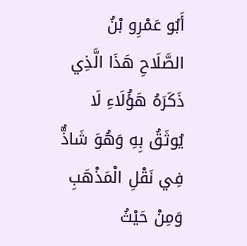أَبُو عَمْرِو بْنُ الصَّلَاحِ هَذَا الَّذِي ذَكَرَهُ هَؤُلَاءِ لَا يُوثَقُ بِهِ وَهُوَ شَاذٌّ فِي نَقْلِ الْمَذْهَبِ وَمِنْ حَيْثُ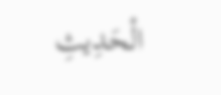الْحَدِيثِ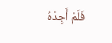فَلَمْ أَجِدْهُ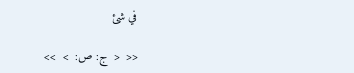في شئ

<<  <  ج: ص:  >  >>